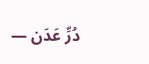دُرِّ عَدَن —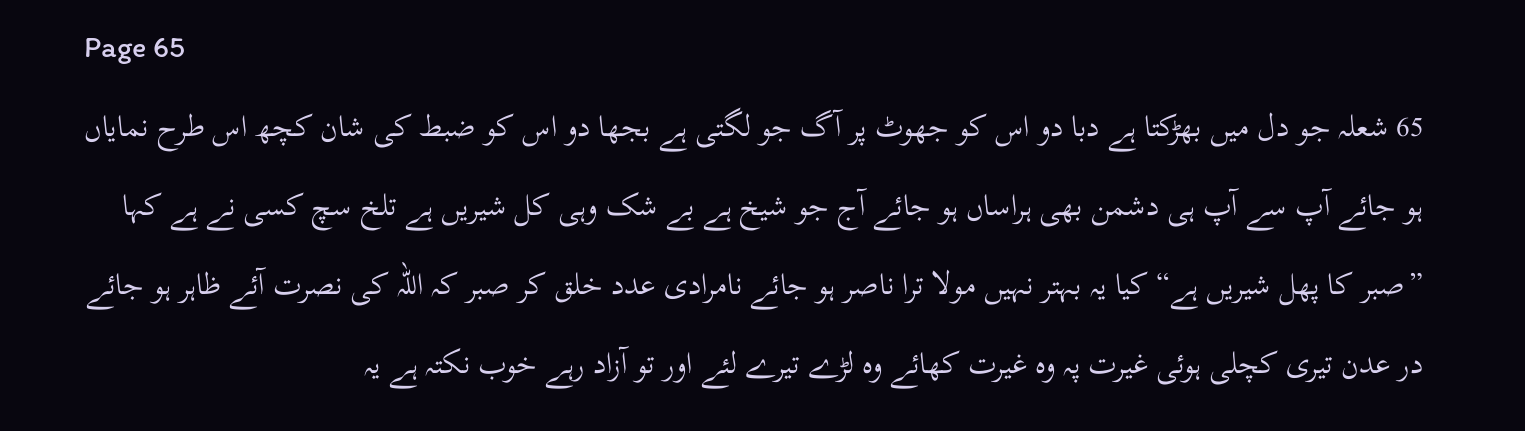Page 65
65 شعلہ جو دل میں بھڑکتا ہے دبا دو اس کو جھوٹ پر آگ جو لگتی ہے بجھا دو اس کو ضبط کی شان کچھ اس طرح نمایاں ہو جائے آپ سے آپ ہی دشمن بھی ہراساں ہو جائے آج جو شیخ ہے بے شک وہی کل شیریں ہے تلخ سچ کسی نے ہے کہا ”صبر کا پھل شیریں ہے“ کیا یہ بہتر نہیں مولا ترا ناصر ہو جائے نامرادی عدد خلق کر صبر کہ اللہ کی نصرت آئے ظاہر ہو جائے در عدن تیری کچلی ہوئی غیرت پہ وہ غیرت کھائے وہ لڑے تیرے لئے اور تو آزاد رہے خوب نکتہ ہے یہ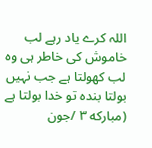اللہ کرے یاد رہے لب خاموش کی خاطر ہی وہ لب کھولتا ہے جب نہیں بولتا بندہ تو خدا بولتا ہے (مبارکه ۳ /جون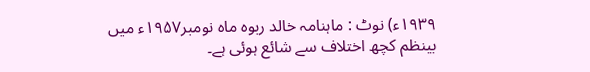۱۹۳۹ء) نوٹ : ماہنامہ خالد ربوہ ماہ نومبر۱۹۵۷ء میں بینظم کچھ اختلاف سے شائع ہوئی ہے۔